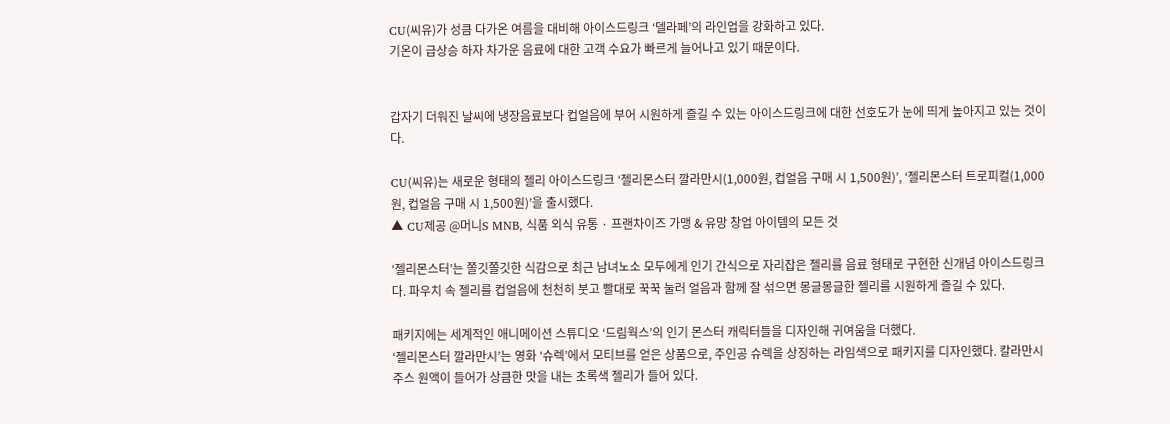CU(씨유)가 성큼 다가온 여름을 대비해 아이스드링크 ‘델라페’의 라인업을 강화하고 있다.
기온이 급상승 하자 차가운 음료에 대한 고객 수요가 빠르게 늘어나고 있기 때문이다.


갑자기 더워진 날씨에 냉장음료보다 컵얼음에 부어 시원하게 즐길 수 있는 아이스드링크에 대한 선호도가 눈에 띄게 높아지고 있는 것이다.

CU(씨유)는 새로운 형태의 젤리 아이스드링크 ‘젤리몬스터 깔라만시(1,000원, 컵얼음 구매 시 1,500원)’, ‘젤리몬스터 트로피컬(1,000원, 컵얼음 구매 시 1,500원)’을 출시했다.
▲ CU제공 @머니S MNB, 식품 외식 유통 · 프랜차이즈 가맹 & 유망 창업 아이템의 모든 것

‘젤리몬스터’는 쫄깃쫄깃한 식감으로 최근 남녀노소 모두에게 인기 간식으로 자리잡은 젤리를 음료 형태로 구현한 신개념 아이스드링크다. 파우치 속 젤리를 컵얼음에 천천히 붓고 빨대로 꾹꾹 눌러 얼음과 함께 잘 섞으면 몽글몽글한 젤리를 시원하게 즐길 수 있다.

패키지에는 세계적인 애니메이션 스튜디오 ‘드림웍스’의 인기 몬스터 캐릭터들을 디자인해 귀여움을 더했다.
‘젤리몬스터 깔라만시’는 영화 ‘슈렉’에서 모티브를 얻은 상품으로, 주인공 슈렉을 상징하는 라임색으로 패키지를 디자인했다. 칼라만시주스 원액이 들어가 상큼한 맛을 내는 초록색 젤리가 들어 있다.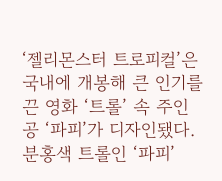‘젤리몬스터 트로피컬’은 국내에 개봉해 큰 인기를 끈 영화 ‘트롤’ 속 주인공 ‘파피’가 디자인됐다. 분홍색 트롤인 ‘파피’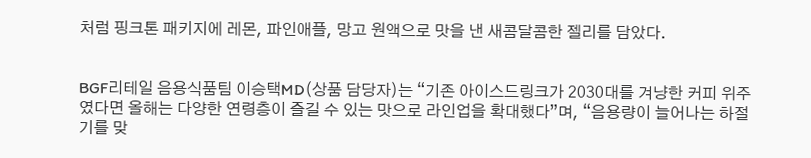처럼 핑크톤 패키지에 레몬, 파인애플, 망고 원액으로 맛을 낸 새콤달콤한 젤리를 담았다.


BGF리테일 음용식품팀 이승택MD(상품 담당자)는 “기존 아이스드링크가 2030대를 겨냥한 커피 위주였다면 올해는 다양한 연령층이 즐길 수 있는 맛으로 라인업을 확대했다”며, “음용량이 늘어나는 하절기를 맞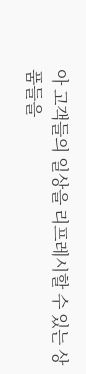아 고객들의 일상을 리프레시할 수 있는 상품들을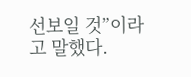선보일 것”이라고 말했다.